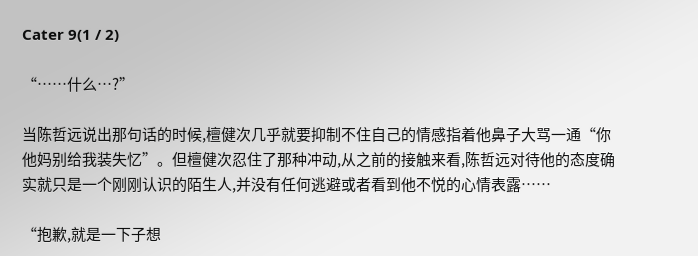Cater 9(1 / 2)

“……什么…?”

当陈哲远说出那句话的时候,檀健次几乎就要抑制不住自己的情感指着他鼻子大骂一通“你他妈别给我装失忆”。但檀健次忍住了那种冲动,从之前的接触来看,陈哲远对待他的态度确实就只是一个刚刚认识的陌生人,并没有任何逃避或者看到他不悦的心情表露……

“抱歉,就是一下子想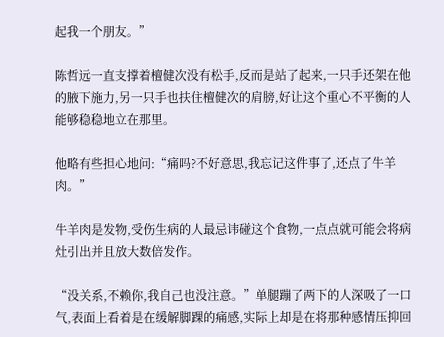起我一个朋友。”

陈哲远一直支撑着檀健次没有松手,反而是站了起来,一只手还架在他的腋下施力,另一只手也扶住檀健次的肩膀,好让这个重心不平衡的人能够稳稳地立在那里。

他略有些担心地问:“痛吗?不好意思,我忘记这件事了,还点了牛羊肉。”

牛羊肉是发物,受伤生病的人最忌讳碰这个食物,一点点就可能会将病灶引出并且放大数倍发作。

“没关系,不赖你,我自己也没注意。”单腿蹦了两下的人深吸了一口气,表面上看着是在缓解脚踝的痛感,实际上却是在将那种感情压抑回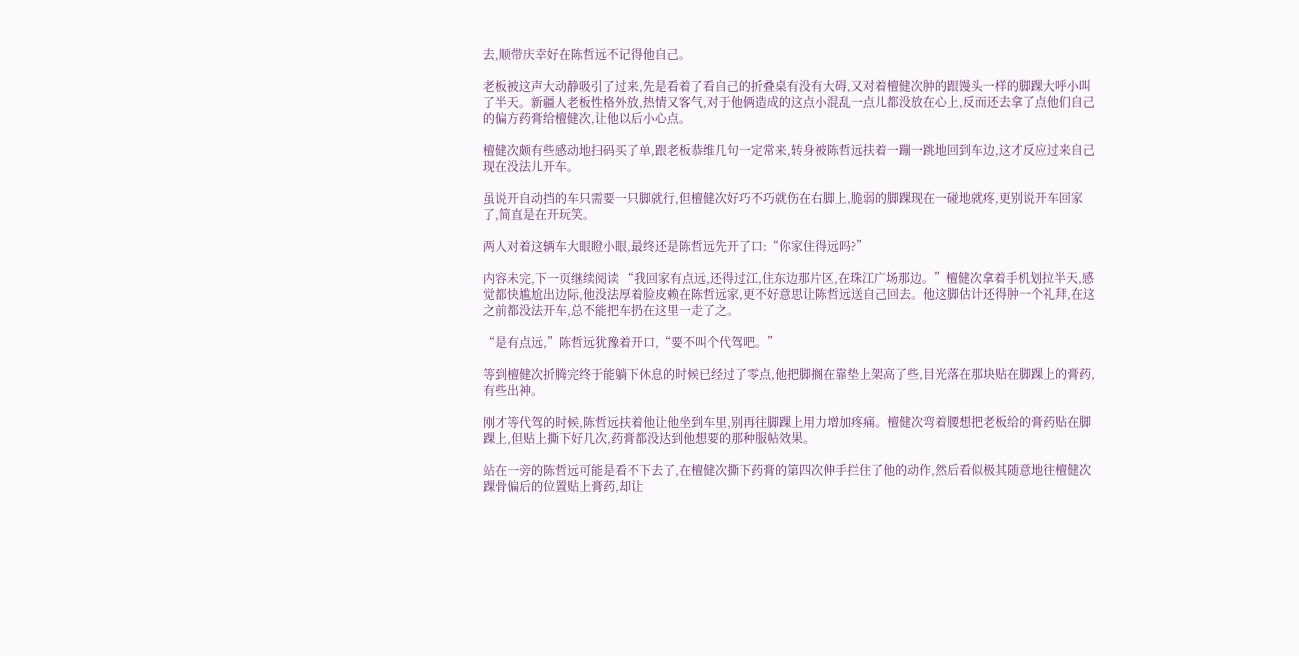去,顺带庆幸好在陈哲远不记得他自己。

老板被这声大动静吸引了过来,先是看着了看自己的折叠桌有没有大碍,又对着檀健次肿的跟馒头一样的脚踝大呼小叫了半天。新疆人老板性格外放,热情又客气,对于他俩造成的这点小混乱一点儿都没放在心上,反而还去拿了点他们自己的偏方药膏给檀健次,让他以后小心点。

檀健次颇有些感动地扫码买了单,跟老板恭维几句一定常来,转身被陈哲远扶着一蹦一跳地回到车边,这才反应过来自己现在没法儿开车。

虽说开自动挡的车只需要一只脚就行,但檀健次好巧不巧就伤在右脚上,脆弱的脚踝现在一碰地就疼,更别说开车回家了,简直是在开玩笑。

两人对着这辆车大眼瞪小眼,最终还是陈哲远先开了口:“你家住得远吗?”

内容未完,下一页继续阅读 “我回家有点远,还得过江,住东边那片区,在珠江广场那边。”檀健次拿着手机划拉半天,感觉都快尴尬出边际,他没法厚着脸皮赖在陈哲远家,更不好意思让陈哲远送自己回去。他这脚估计还得肿一个礼拜,在这之前都没法开车,总不能把车扔在这里一走了之。

“是有点远,”陈哲远犹豫着开口,“要不叫个代驾吧。”

等到檀健次折腾完终于能躺下休息的时候已经过了零点,他把脚搁在靠垫上架高了些,目光落在那块贴在脚踝上的膏药,有些出神。

刚才等代驾的时候,陈哲远扶着他让他坐到车里,别再往脚踝上用力增加疼痛。檀健次弯着腰想把老板给的膏药贴在脚踝上,但贴上撕下好几次,药膏都没达到他想要的那种服帖效果。

站在一旁的陈哲远可能是看不下去了,在檀健次撕下药膏的第四次伸手拦住了他的动作,然后看似极其随意地往檀健次踝骨偏后的位置贴上膏药,却让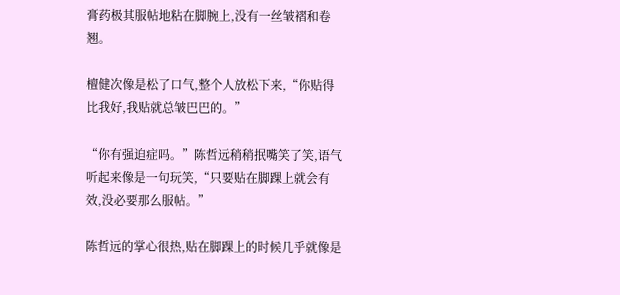膏药极其服帖地粘在脚腕上,没有一丝皱褶和卷翘。

檀健次像是松了口气,整个人放松下来,“你贴得比我好,我贴就总皱巴巴的。”

“你有强迫症吗。”陈哲远稍稍抿嘴笑了笑,语气听起来像是一句玩笑,“只要贴在脚踝上就会有效,没必要那么服帖。”

陈哲远的掌心很热,贴在脚踝上的时候几乎就像是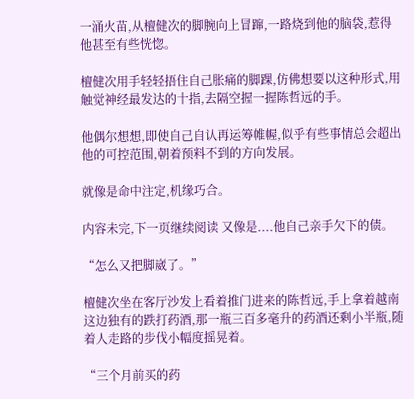一涌火苗,从檀健次的脚腕向上冒蹿,一路烧到他的脑袋,惹得他甚至有些恍惚。

檀健次用手轻轻捂住自己胀痛的脚踝,仿佛想要以这种形式,用触觉神经最发达的十指,去隔空握一握陈哲远的手。

他偶尔想想,即使自己自认再运筹帷幄,似乎有些事情总会超出他的可控范围,朝着预料不到的方向发展。

就像是命中注定,机缘巧合。

内容未完,下一页继续阅读 又像是....他自己亲手欠下的债。

“怎么又把脚崴了。”

檀健次坐在客厅沙发上看着推门进来的陈哲远,手上拿着越南这边独有的跌打药酒,那一瓶三百多毫升的药酒还剩小半瓶,随着人走路的步伐小幅度摇晃着。

“三个月前买的药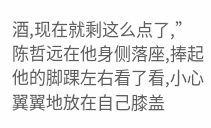酒,现在就剩这么点了,”陈哲远在他身侧落座,捧起他的脚踝左右看了看,小心翼翼地放在自己膝盖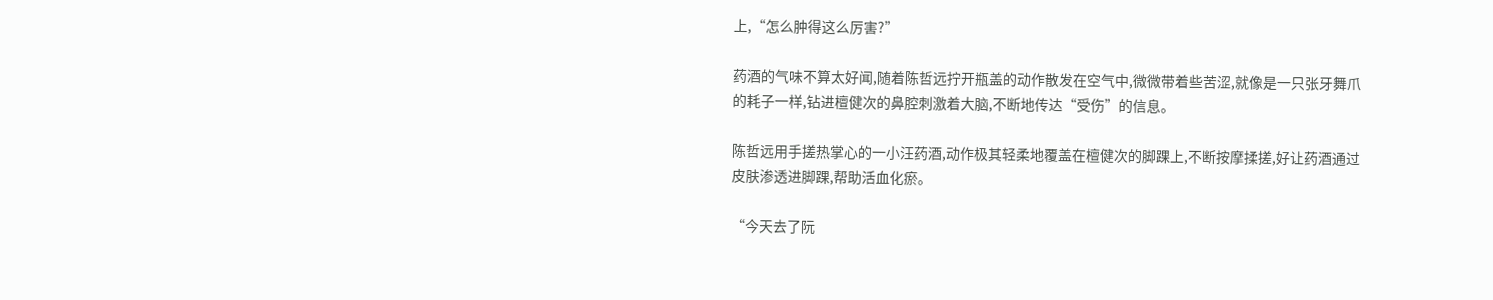上,“怎么肿得这么厉害?”

药酒的气味不算太好闻,随着陈哲远拧开瓶盖的动作散发在空气中,微微带着些苦涩,就像是一只张牙舞爪的耗子一样,钻进檀健次的鼻腔刺激着大脑,不断地传达“受伤”的信息。

陈哲远用手搓热掌心的一小汪药酒,动作极其轻柔地覆盖在檀健次的脚踝上,不断按摩揉搓,好让药酒通过皮肤渗透进脚踝,帮助活血化瘀。

“今天去了阮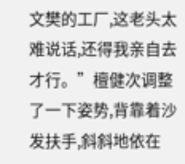文樊的工厂,这老头太难说话,还得我亲自去才行。”檀健次调整了一下姿势,背靠着沙发扶手,斜斜地依在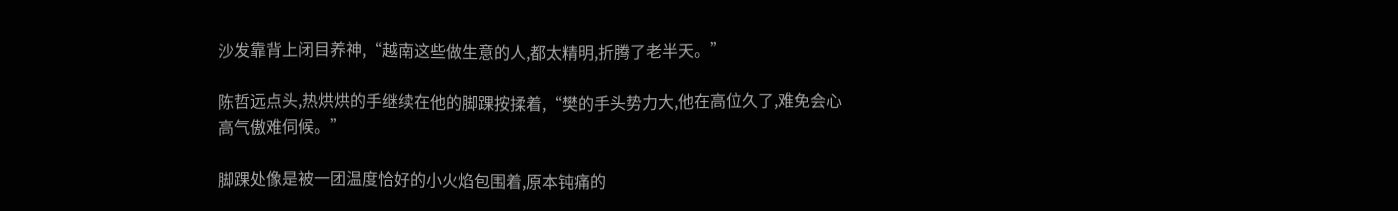沙发靠背上闭目养神,“越南这些做生意的人,都太精明,折腾了老半天。”

陈哲远点头,热烘烘的手继续在他的脚踝按揉着,“樊的手头势力大,他在高位久了,难免会心高气傲难伺候。”

脚踝处像是被一团温度恰好的小火焰包围着,原本钝痛的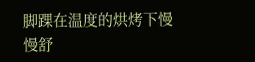脚踝在温度的烘烤下慢慢舒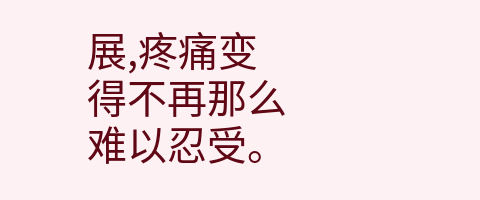展,疼痛变得不再那么难以忍受。